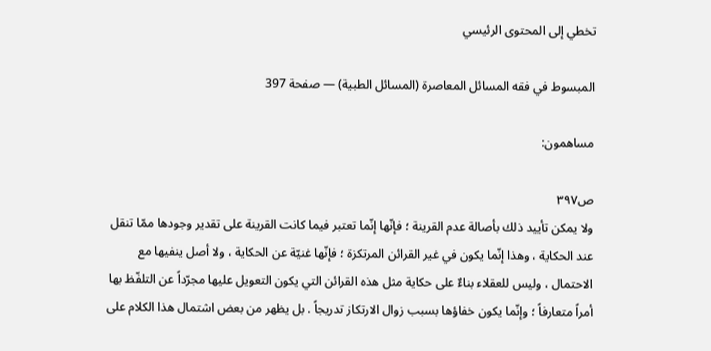تخطي إلى المحتوى الرئيسي

المبسوط في فقه المسائل المعاصرة (المسائل الطبية) — صفحة 397

مساهمون:

ص٣٩٧
ولا يمكن تأييد ذلك بأصالة عدم القرينة ؛ فإنّها إنّما تعتبر فيما كانت القرينة على تقدير وجودها ممّا تنقل عند الحكاية ، وهذا إنّما يكون في غير القرائن المرتكزة ؛ فإنّها غنيّة عن الحكاية ، ولا أصل ينفيها مع الاحتمال ، وليس للعقلاء بناءٌ على حكاية مثل هذه القرائن التي يكون التعويل عليها مجرّداً عن التلفّظ بها أمراً متعارفاً ؛ وإنّما يكون خفاؤها بسبب زوال الارتكاز تدريجاً . بل يظهر من بعض اشتمال هذا الكلام على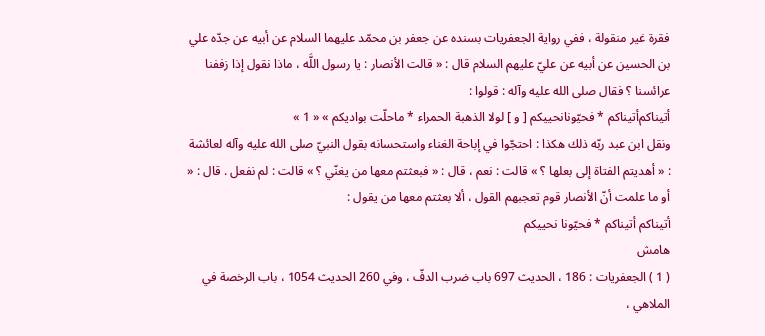فقرة غير منقولة ، ففي رواية الجعفريات بسنده عن جعفر بن محمّد عليهما السلام عن أبيه عن جدّه علي بن الحسين عن أبيه عن عليّ عليهم السلام قال : « قالت الأنصار : يا رسول اللَّه ، ماذا نقول إذا زففنا عرائسنا ؟ فقال صلى الله عليه وآله : قولوا :
أتيناكم‌أتيناكم * فحيّونانحييكم [ و ] لولا الذهبة الحمراء * ماحلّت بواديكم » « 1 »
ونقل ابن عبد ربّه ذلك هكذا : احتجّوا في إباحة الغناء واستحسانه بقول النبيّ صلى الله عليه وآله لعائشة : « أهديتم الفتاة إلى بعلها ؟ » قالت : نعم ، قال : « فبعثتم معها من يغنّي ؟ » قالت : لم نفعل . قال : « أو ما علمت أنّ الأنصار قوم تعجبهم القول ، ألا بعثتم معها من يقول :
أتيناكم أتيناكم * فحيّونا نحييكم
هامش
( 1 ) الجعفريات : 186 ، الحديث 697 باب ضرب الدفّ ، وفي 260 الحديث 1054 ، باب الرخصة في الملاهي ،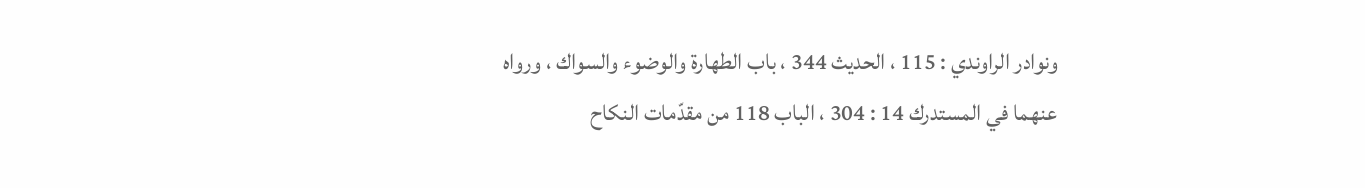ونوادر الراوندي : 115 ، الحديث 344 ، باب الطهارة والوضوء والسواك ، ورواه عنهما في المستدرك 14 : 304 ، الباب 118 من مقدّمات النكاح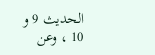الحديث 9 و 10 ، وعن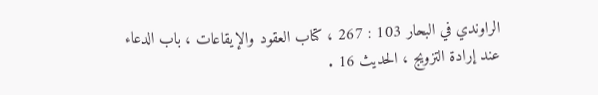الراوندي في البحار 103 : 267 ، كتاب العقود والإيقاعات ، باب الدعاء عند إرادة التزويج ، الحديث 16 .